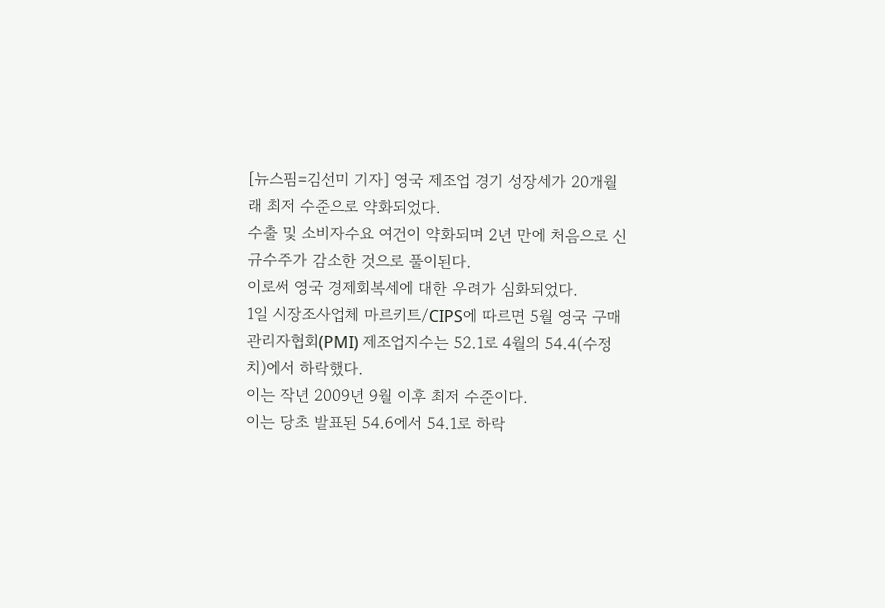[뉴스핌=김선미 기자] 영국 제조업 경기 성장세가 20개월래 최저 수준으로 약화되었다.
수출 및 소비자수요 여건이 약화되며 2년 만에 처음으로 신규수주가 감소한 것으로 풀이된다.
이로써 영국 경제회복세에 대한 우려가 심화되었다.
1일 시장조사업체 마르키트/CIPS에 따르면 5월 영국 구매관리자협회(PMI) 제조업지수는 52.1로 4월의 54.4(수정치)에서 하락했다.
이는 작년 2009년 9월 이후 최저 수준이다.
이는 당초 발표된 54.6에서 54.1로 하락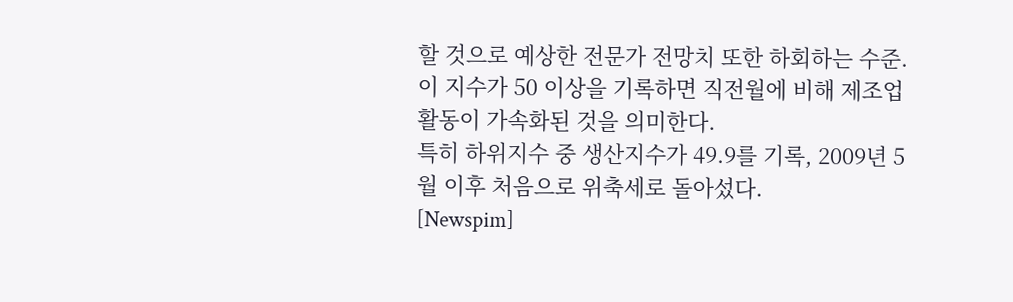할 것으로 예상한 전문가 전망치 또한 하회하는 수준.
이 지수가 50 이상을 기록하면 직전월에 비해 제조업활동이 가속화된 것을 의미한다.
특히 하위지수 중 생산지수가 49.9를 기록, 2009년 5월 이후 처음으로 위축세로 돌아섰다.
[Newspim]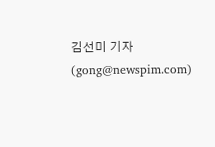김선미 기자 (gong@newspim.com)